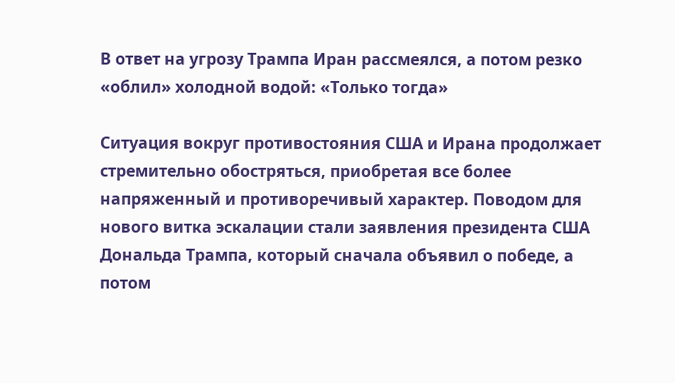В ответ на угрозу Трампа Иран рассмеялся, а потом резко «облил» холодной водой: «Только тогда»

Ситуация вокруг противостояния США и Ирана продолжает стремительно обостряться, приобретая все более напряженный и противоречивый характер. Поводом для нового витка эскалации стали заявления президента США Дональда Трампа, который сначала объявил о победе, а потом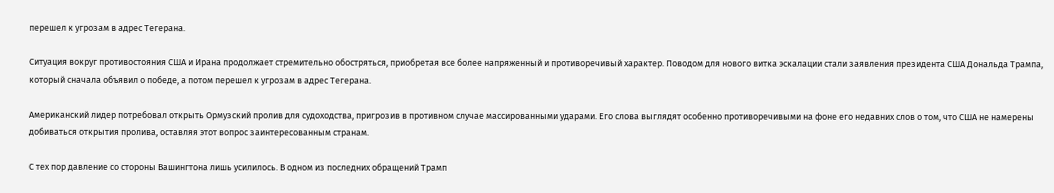перешел к угрозам в адрес Тегерана.

Ситуация вокруг противостояния США и Ирана продолжает стремительно обостряться, приобретая все более напряженный и противоречивый характер. Поводом для нового витка эскалации стали заявления президента США Дональда Трампа, который сначала объявил о победе, а потом перешел к угрозам в адрес Тегерана.

Американский лидер потребовал открыть Ормузский пролив для судоходства, пригрозив в противном случае массированными ударами. Его слова выглядят особенно противоречивыми на фоне его недавних слов о том, что США не намерены добиваться открытия пролива, оставляя этот вопрос заинтересованным странам.

С тех пор давление со стороны Вашингтона лишь усилилось. В одном из последних обращений Трамп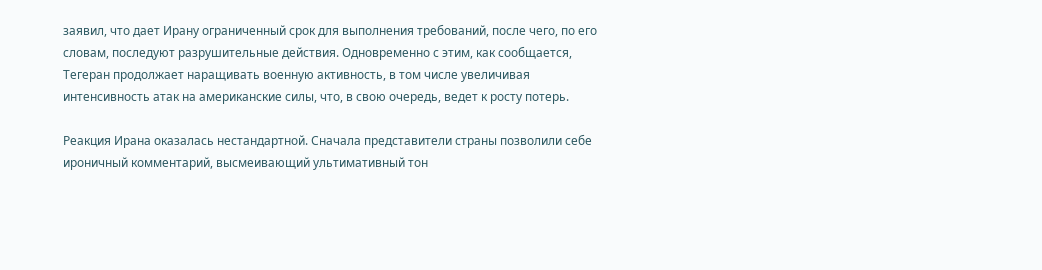заявил, что дает Ирану ограниченный срок для выполнения требований, после чего, по его словам, последуют разрушительные действия. Одновременно с этим, как сообщается, Тегеран продолжает наращивать военную активность, в том числе увеличивая интенсивность атак на американские силы, что, в свою очередь, ведет к росту потерь.

Реакция Ирана оказалась нестандартной. Сначала представители страны позволили себе ироничный комментарий, высмеивающий ультимативный тон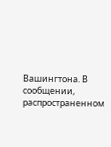Вашингтона. В сообщении, распространенном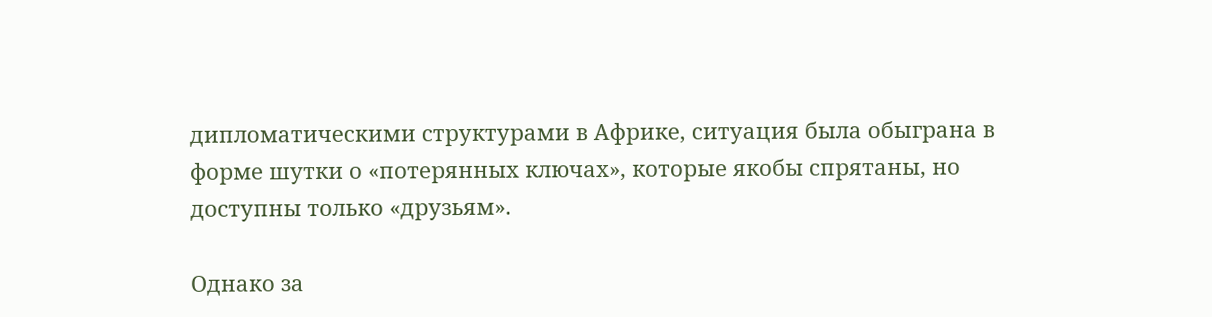дипломатическими структурами в Африке, ситуация была обыграна в форме шутки о «потерянных ключах», которые якобы спрятаны, но доступны только «друзьям».

Однако за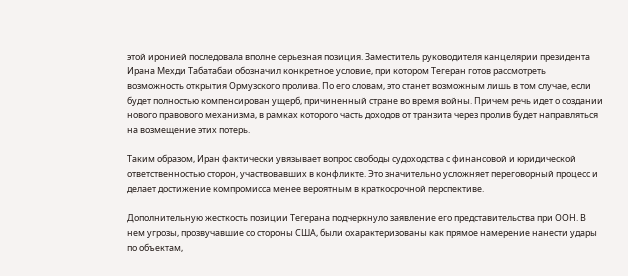этой иронией последовала вполне серьезная позиция. Заместитель руководителя канцелярии президента Ирана Мехди Табатабаи обозначил конкретное условие, при котором Тегеран готов рассмотреть возможность открытия Ормузского пролива. По его словам, это станет возможным лишь в том случае, если будет полностью компенсирован ущерб, причиненный стране во время войны. Причем речь идет о создании нового правового механизма, в рамках которого часть доходов от транзита через пролив будет направляться на возмещение этих потерь.

Таким образом, Иран фактически увязывает вопрос свободы судоходства с финансовой и юридической ответственностью сторон, участвовавших в конфликте. Это значительно усложняет переговорный процесс и делает достижение компромисса менее вероятным в краткосрочной перспективе.

Дополнительную жесткость позиции Тегерана подчеркнуло заявление его представительства при ООН. В нем угрозы, прозвучавшие со стороны США, были охарактеризованы как прямое намерение нанести удары по объектам,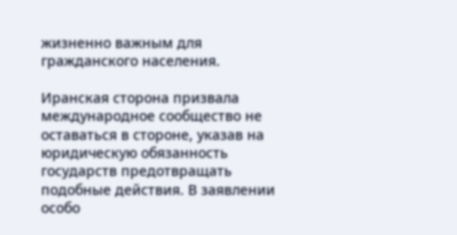жизненно важным для гражданского населения.

Иранская сторона призвала международное сообщество не оставаться в стороне, указав на юридическую обязанность государств предотвращать подобные действия. В заявлении особо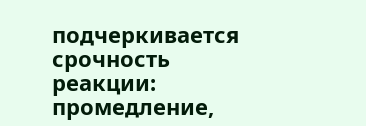подчеркивается срочность реакции: промедление,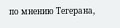по мнению Тегерана,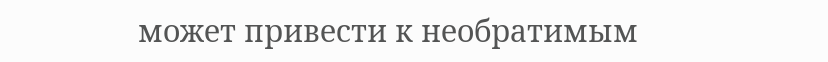может привести к необратимым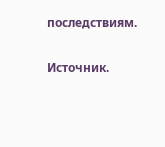последствиям.

Источник.